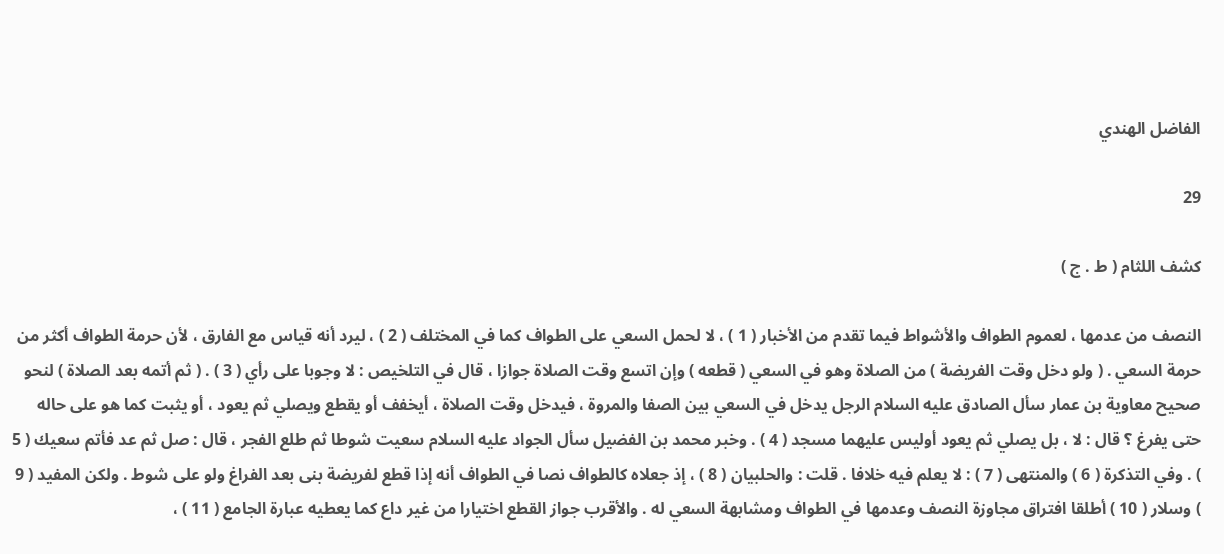الفاضل الهندي

29

كشف اللثام ( ط . ج )

النصف من عدمها ، لعموم الطواف والأشواط فيما تقدم من الأخبار ( 1 ) ، لا لحمل السعي على الطواف كما في المختلف ( 2 ) ، ليرد أنه قياس مع الفارق ، لأن حرمة الطواف أكثر من حرمة السعي . ( ولو دخل وقت الفريضة ) من الصلاة وهو في السعي ( قطعه ) وإن اتسع وقت الصلاة جوازا ، قال في التلخيص : لا وجوبا على رأي ( 3 ) . ( ثم أتمه بعد الصلاة ) لنحو صحيح معاوية بن عمار سأل الصادق عليه السلام الرجل يدخل في السعي بين الصفا والمروة ، فيدخل وقت الصلاة ، أيخفف أو يقطع ويصلي ثم يعود ، أو يثبت كما هو على حاله حتى يفرغ ؟ قال : لا ، بل يصلي ثم يعود أوليس عليهما مسجد ( 4 ) . وخبر محمد بن الفضيل سأل الجواد عليه السلام سعيت شوطا ثم طلع الفجر ، قال : صل ثم عد فأتم سعيك ( 5 ) . وفي التذكرة ( 6 ) والمنتهى ( 7 ) : لا يعلم فيه خلافا . قلت : والحلبيان ( 8 ) ، إذ جعلاه كالطواف نصا في الطواف أنه إذا قطع لفريضة بنى بعد الفراغ ولو على شوط . ولكن المفيد ( 9 ) وسلار ( 10 ) أطلقا افتراق مجاوزة النصف وعدمها في الطواف ومشابهة السعي له . والأقرب جواز القطع اختيارا من غير داع كما يعطيه عبارة الجامع ( 11 ) ،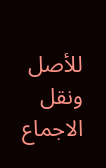للأصل ونقل الاجماع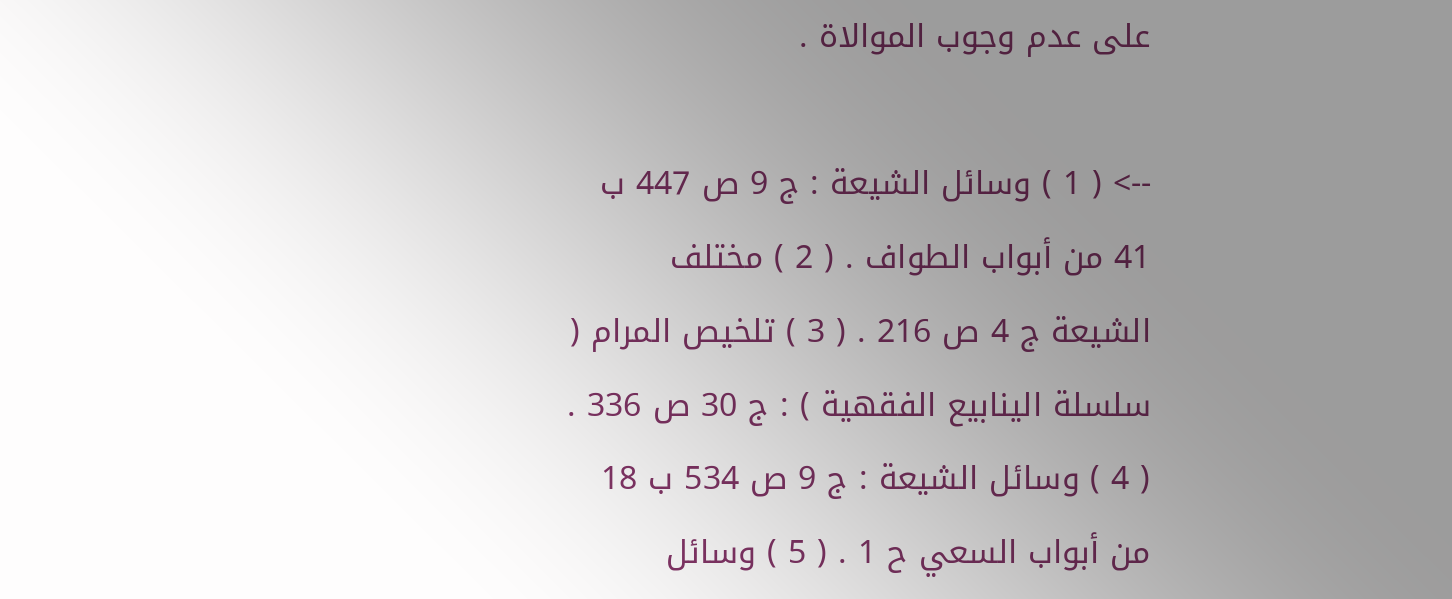على عدم وجوب الموالاة .

--> ( 1 ) وسائل الشيعة : ج 9 ص 447 ب 41 من أبواب الطواف . ( 2 ) مختلف الشيعة ج 4 ص 216 . ( 3 ) تلخيص المرام ( سلسلة الينابيع الفقهية ) : ج 30 ص 336 . ( 4 ) وسائل الشيعة : ج 9 ص 534 ب 18 من أبواب السعي ح 1 . ( 5 ) وسائل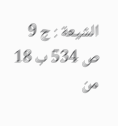الشيعة : ج 9 ص 534 ب 18 من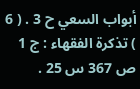أبواب السعي ح 3 . ( 6 ) تذكرة الفقهاء : ج 1 ص 367 س 25 .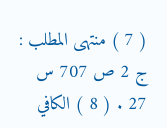( 7 ) منتهى المطلب : ج 2 ص 707 س 27 . ( 8 ) الكافي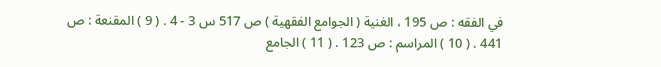في الفقه : ص 195 ، الغنية ( الجوامع الفقهية ) ص 517 س 3 - 4 . ( 9 ) المقنعة : ص 441 . ( 10 ) المراسم : ص 123 . ( 11 ) الجامع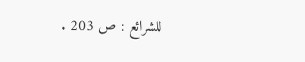للشرائع : ص 203 .